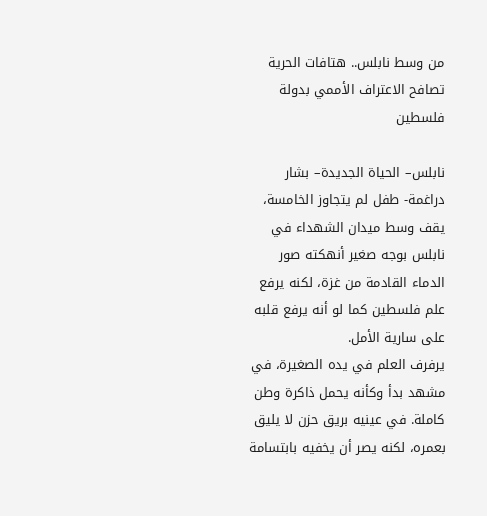من وسط نابلس.. هتافات الحرية تصافح الاعتراف الأممي بدولة فلسطين

نابلس– الحياة الجديدة– بشار دراغمة- طفل لم يتجاوز الخامسة، يقف وسط ميدان الشهداء في نابلس بوجه صغير أنهكته صور الدماء القادمة من غزة، لكنه يرفع علم فلسطين كما لو أنه يرفع قلبه على سارية الأمل.
يرفرف العلم في يده الصغيرة، في مشهد بدأ وكأنه يحمل ذاكرة وطن كاملة. في عينيه بريق حزن لا يليق بعمره، لكنه يصر أن يخفيه بابتسامة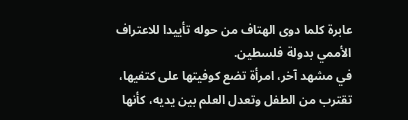عابرة كلما دوى الهتاف من حوله تأييدا للاعتراف الأممي بدولة فلسطين.
في مشهد آخر، امرأة تضع كوفيتها على كتفيها، تقترب من الطفل وتعدل العلم بين يديه، كأنها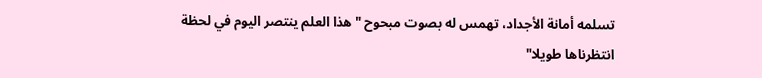تسلمه أمانة الأجداد، تهمس له بصوت مبحوح "هذا العلم ينتصر اليوم في لحظة انتظرناها طويلا"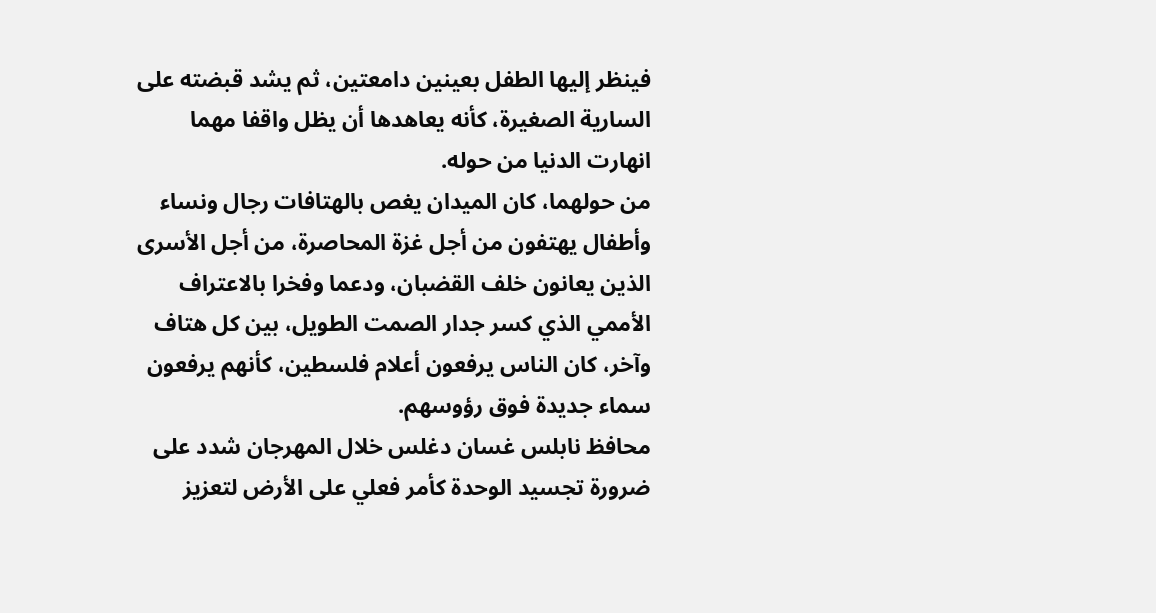فينظر إليها الطفل بعينين دامعتين، ثم يشد قبضته على السارية الصغيرة، كأنه يعاهدها أن يظل واقفا مهما انهارت الدنيا من حوله.
من حولهما، كان الميدان يغص بالهتافات رجال ونساء وأطفال يهتفون من أجل غزة المحاصرة، من أجل الأسرى الذين يعانون خلف القضبان، ودعما وفخرا بالاعتراف الأممي الذي كسر جدار الصمت الطويل، بين كل هتاف وآخر، كان الناس يرفعون أعلام فلسطين، كأنهم يرفعون سماء جديدة فوق رؤوسهم.
محافظ نابلس غسان دغلس خلال المهرجان شدد على ضرورة تجسيد الوحدة كأمر فعلي على الأرض لتعزيز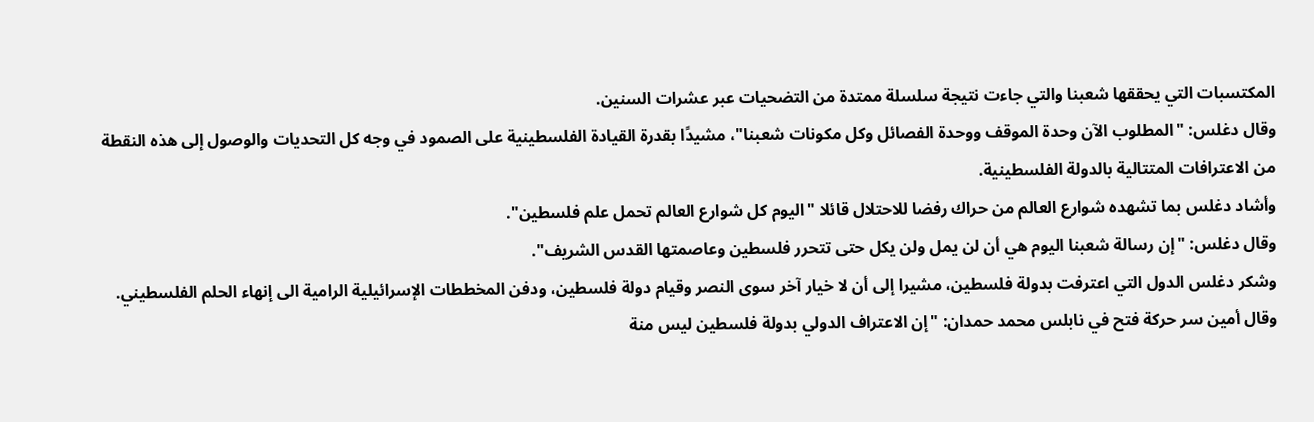المكتسبات التي يحققها شعبنا والتي جاءت نتيجة سلسلة ممتدة من التضحيات عبر عشرات السنين.
وقال دغلس: "المطلوب الآن وحدة الموقف ووحدة الفصائل وكل مكونات شعبنا"، مشيدًا بقدرة القيادة الفلسطينية على الصمود في وجه كل التحديات والوصول إلى هذه النقطة من الاعترافات المتتالية بالدولة الفلسطينية.
وأشاد دغلس بما تشهده شوارع العالم من حراك رفضا للاحتلال قائلا "اليوم كل شوارع العالم تحمل علم فلسطين".
وقال دغلس: "إن رسالة شعبنا اليوم هي أن لن يمل ولن يكل حتى تتحرر فلسطين وعاصمتها القدس الشريف".
وشكر دغلس الدول التي اعترفت بدولة فلسطين، مشيرا إلى أن لا خيار آخر سوى النصر وقيام دولة فلسطين، ودفن المخططات الإسرائيلية الرامية الى إنهاء الحلم الفلسطيني.
وقال أمين سر حركة فتح في نابلس محمد حمدان: "إن الاعتراف الدولي بدولة فلسطين ليس منة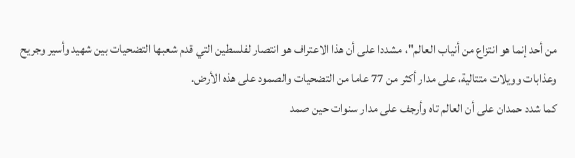من أحد إنما هو انتزاع من أنياب العالم"، مشددا على أن هذا الاعتراف هو انتصار لفلسطين التي قدم شعبها التضحيات بين شهيد وأسير وجريح وعذابات وويلات متتالية، على مدار أكثر من 77 عاما من التضحيات والصمود على هذه الأرض.
كما شدد حمدان على أن العالم تاه وأرجف على مدار سنوات حين صمد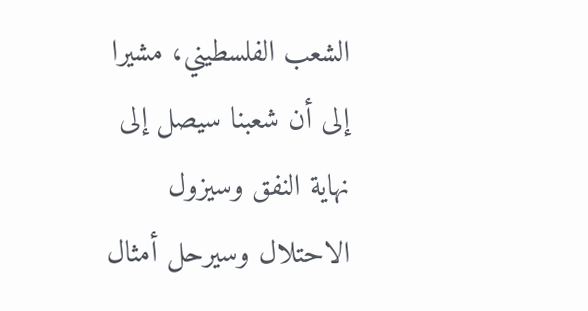الشعب الفلسطيني، مشيرا إلى أن شعبنا سيصل إلى نهاية النفق وسيزول الاحتلال وسيرحل أمثال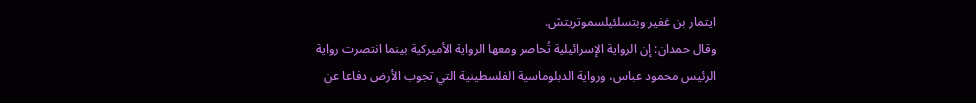ايتمار بن غفير وبتسلئيلسموتريتش.
وقال حمدان: إن الرواية الإسرائيلية تُحاصر ومعها الرواية الأميركية بينما انتصرت رواية الرئيس محمود عباس، ورواية الدبلوماسية الفلسطينية التي تجوب الأرض دفاعا عن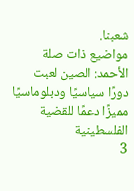شعبنا.
مواضيع ذات صلة
الأحمد: الصين لعبت دورًا سياسيًا ودبلوماسيًا مميزًا دعمًا للقضية الفلسطينية
3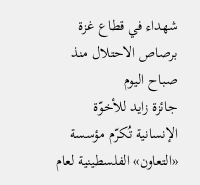شهداء في قطاع غزة برصاص الاحتلال منذ صباح اليوم
جائزة زايد للأخوّة الإنسانية تُكرّم مؤسسة «التعاون» الفلسطينية لعام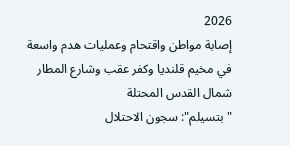2026
إصابة مواطن واقتحام وعمليات هدم واسعة في مخيم قلنديا وكفر عقب وشارع المطار شمال القدس المحتلة
"بتسيلم": سجون الاحتلال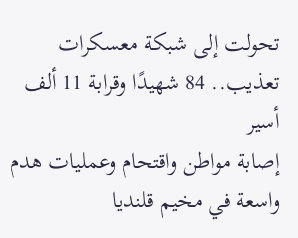تحولت إلى شبكة معسكرات تعذيب.. 84 شهيدًا وقرابة 11 ألف أسير
إصابة مواطن واقتحام وعمليات هدم واسعة في مخيم قلنديا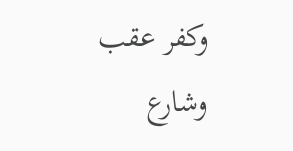وكفر عقب وشارع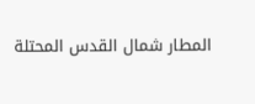المطار شمال القدس المحتلة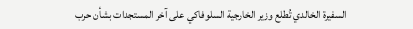السفيرة الخالدي تُطلع وزير الخارجية السلوفاكي على آخر المستجدات بشأن حرب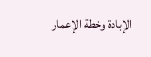الإبادة وخطة الإعمار